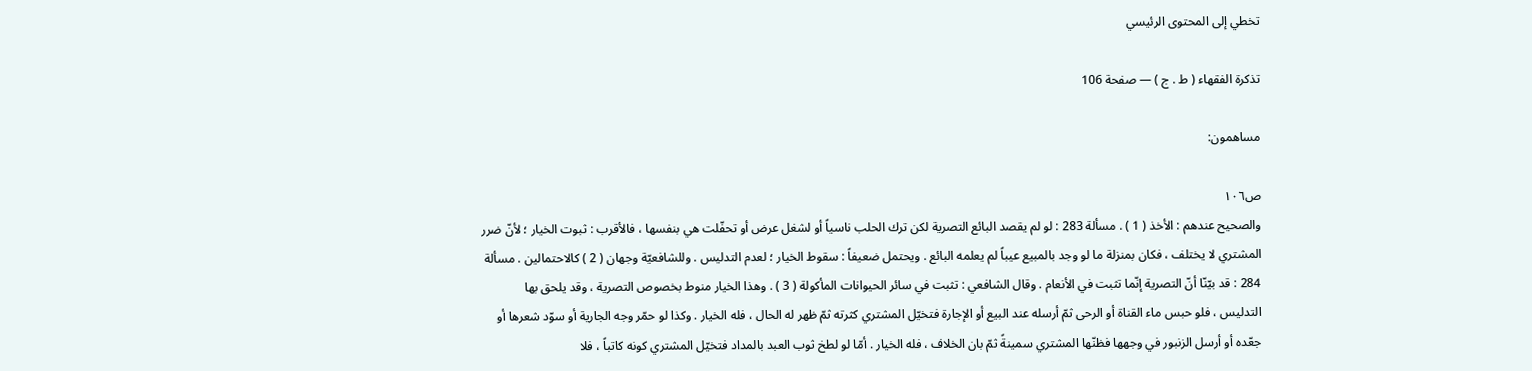تخطي إلى المحتوى الرئيسي

تذكرة الفقهاء ( ط . ج ) — صفحة 106

مساهمون:

ص١٠٦
والصحيح عندهم : الأخذ ( 1 ) . مسألة 283 : لو لم يقصد البائع التصرية لكن ترك الحلب ناسياً أو لشغل عرض أو تحفّلت هي بنفسها ، فالأقرب : ثبوت الخيار ؛ لأنّ ضرر المشتري لا يختلف ، فكان بمنزلة ما لو وجد بالمبيع عيباً لم يعلمه البائع . ويحتمل ضعيفاً : سقوط الخيار ؛ لعدم التدليس . وللشافعيّة وجهان ( 2 ) كالاحتمالين . مسألة 284 : قد بيّنّا أنّ التصرية إنّما تثبت في الأنعام . وقال الشافعي : تثبت في سائر الحيوانات المأكولة ( 3 ) . وهذا الخيار منوط بخصوص التصرية ، وقد يلحق بها التدليس ، فلو حبس ماء القناة أو الرحى ثمّ أرسله عند البيع أو الإجارة فتخيّل المشتري كثرته ثمّ ظهر له الحال ، فله الخيار . وكذا لو حمّر وجه الجارية أو سوّد شعرها أو جعّده أو أرسل الزنبور في وجهها فظنّها المشتري سمينةً ثمّ بان الخلاف ، فله الخيار . أمّا لو لطخ ثوب العبد بالمداد فتخيّل المشتري كونه كاتباً ، فلا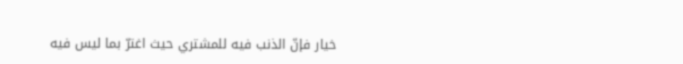خيار فإنّ الذنب فيه للمشتري حيث اغترّ بما ليس فيه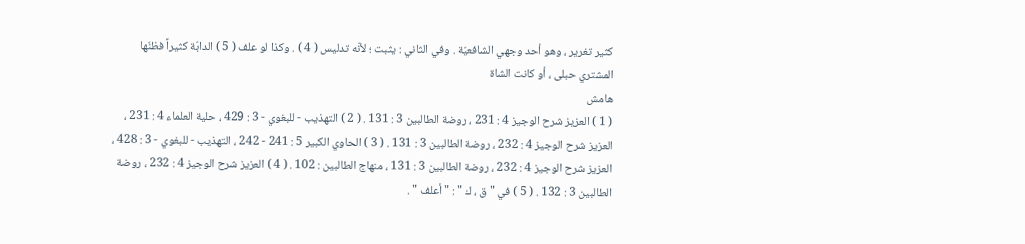كثير تغرير ، وهو أحد وجهي الشافعيّة . وفي الثاني : يثبت ؛ لأنّه تدليس ( 4 ) . وكذا لو علف ( 5 ) الدابّة كثيراً فظنّها المشتري حبلى ، أو كانت الشاة
هامش
( 1 ) العزيز شرح الوجيز 4 : 231 ، روضة الطالبين 3 : 131 . ( 2 ) التهذيب - للبغوي - 3 : 429 ، حلية العلماء 4 : 231 ، العزيز شرح الوجيز 4 : 232 ، روضة الطالبين 3 : 131 . ( 3 ) الحاوي الكبير 5 : 241 - 242 ، التهذيب - للبغوي - 3 : 428 ، العزيز شرح الوجيز 4 : 232 ، روضة الطالبين 3 : 131 ، منهاج الطالبين : 102 . ( 4 ) العزيز شرح الوجيز 4 : 232 ، روضة الطالبين 3 : 132 . ( 5 ) في " ق ، ك " : " أعلف " .